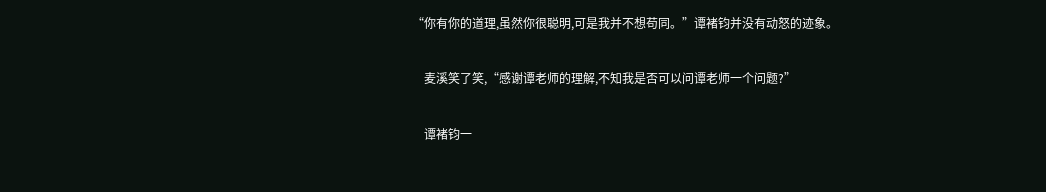“你有你的道理,虽然你很聪明,可是我并不想苟同。”谭褚钧并没有动怒的迹象。

    麦溪笑了笑,“感谢谭老师的理解,不知我是否可以问谭老师一个问题?”

    谭褚钧一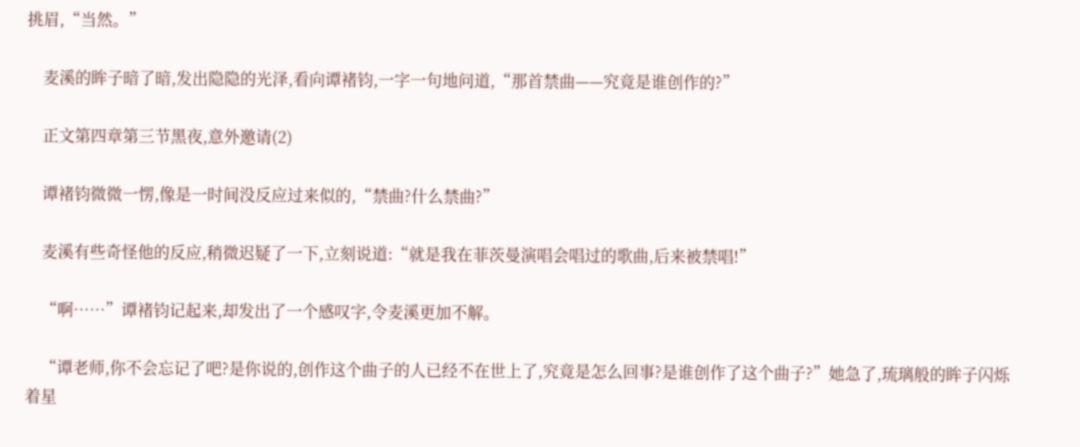挑眉,“当然。”

    麦溪的眸子暗了暗,发出隐隐的光泽,看向谭褚钧,一字一句地问道,“那首禁曲——究竟是谁创作的?”

    正文第四章第三节黑夜,意外邀请(2)

    谭褚钧微微一愣,像是一时间没反应过来似的,“禁曲?什么禁曲?”

    麦溪有些奇怪他的反应,稍微迟疑了一下,立刻说道:“就是我在菲茨曼演唱会唱过的歌曲,后来被禁唱!”

    “啊……”谭褚钧记起来,却发出了一个感叹字,令麦溪更加不解。

    “谭老师,你不会忘记了吧?是你说的,创作这个曲子的人已经不在世上了,究竟是怎么回事?是谁创作了这个曲子?”她急了,琉璃般的眸子闪烁着星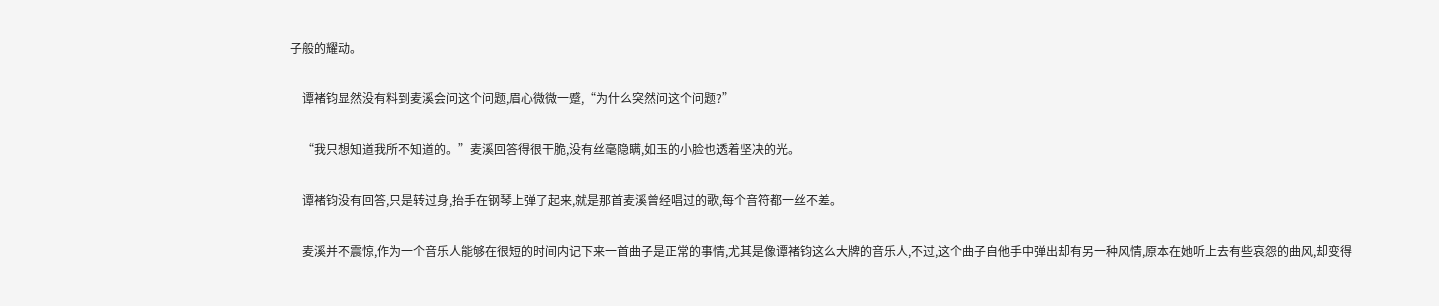子般的耀动。

    谭褚钧显然没有料到麦溪会问这个问题,眉心微微一蹙,“为什么突然问这个问题?”

    “我只想知道我所不知道的。”麦溪回答得很干脆,没有丝毫隐瞒,如玉的小脸也透着坚决的光。

    谭褚钧没有回答,只是转过身,抬手在钢琴上弹了起来,就是那首麦溪曾经唱过的歌,每个音符都一丝不差。

    麦溪并不震惊,作为一个音乐人能够在很短的时间内记下来一首曲子是正常的事情,尤其是像谭褚钧这么大牌的音乐人,不过,这个曲子自他手中弹出却有另一种风情,原本在她听上去有些哀怨的曲风,却变得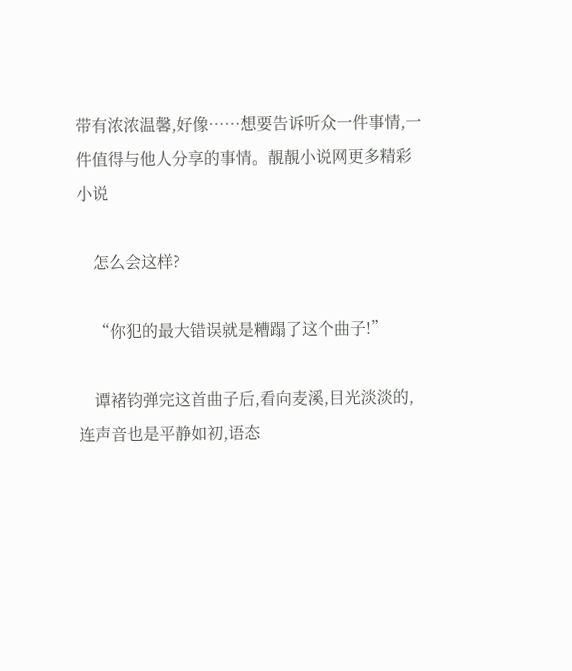带有浓浓温馨,好像……想要告诉听众一件事情,一件值得与他人分享的事情。靚靚小说网更多精彩小说

    怎么会这样?

    “你犯的最大错误就是糟蹋了这个曲子!”

    谭褚钧弹完这首曲子后,看向麦溪,目光淡淡的,连声音也是平静如初,语态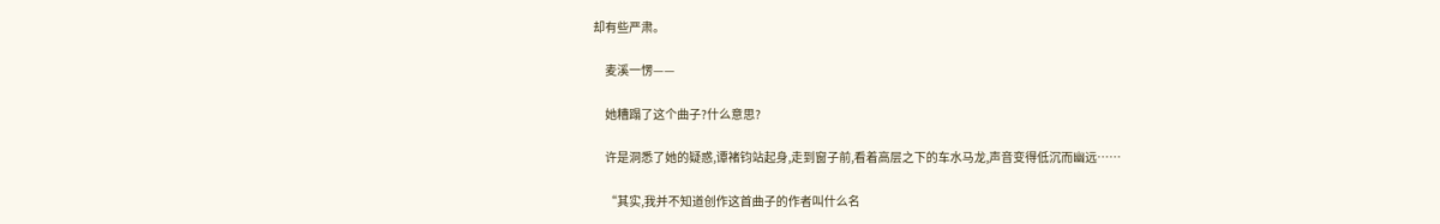却有些严肃。

    麦溪一愣——

    她糟蹋了这个曲子?什么意思?

    许是洞悉了她的疑惑,谭褚钧站起身,走到窗子前,看着高层之下的车水马龙,声音变得低沉而幽远……

    “其实,我并不知道创作这首曲子的作者叫什么名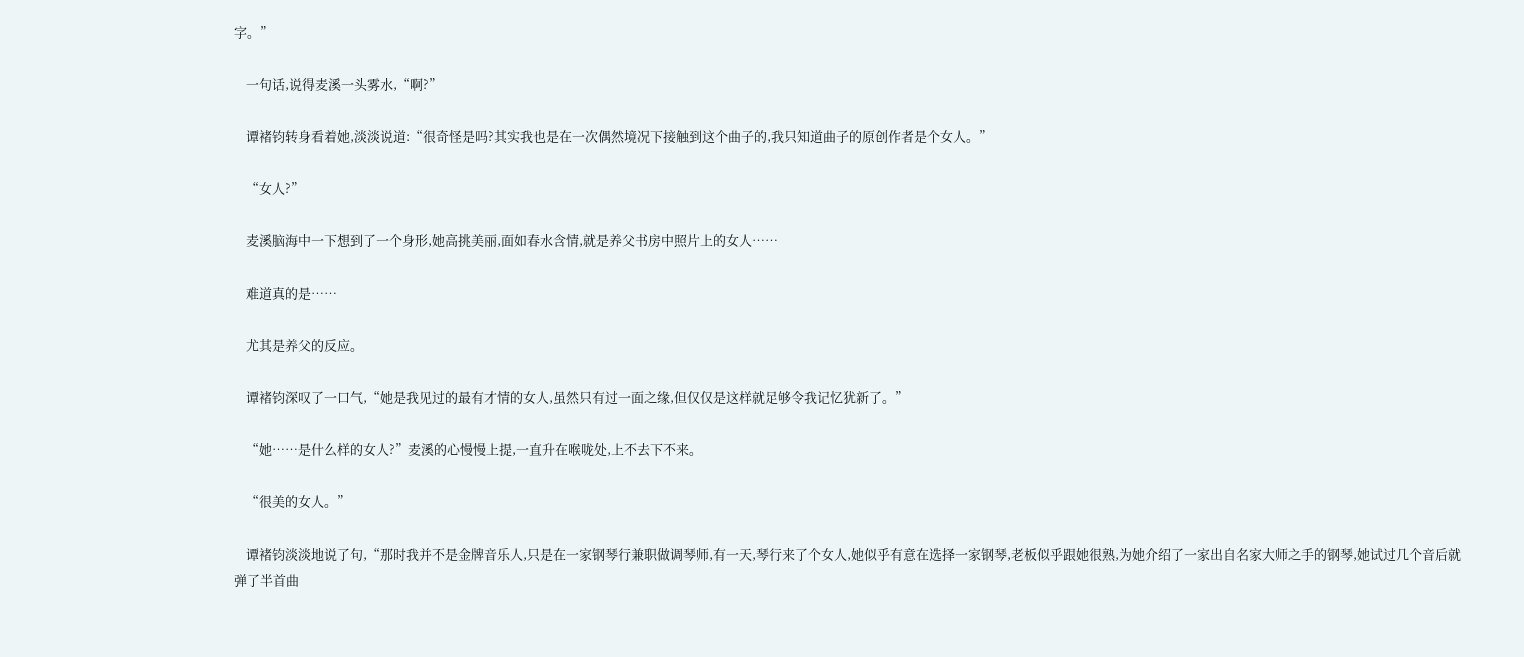字。”

    一句话,说得麦溪一头雾水,“啊?”

    谭褚钧转身看着她,淡淡说道:“很奇怪是吗?其实我也是在一次偶然境况下接触到这个曲子的,我只知道曲子的原创作者是个女人。”

    “女人?”

    麦溪脑海中一下想到了一个身形,她高挑美丽,面如春水含情,就是养父书房中照片上的女人……

    难道真的是……

    尤其是养父的反应。

    谭褚钧深叹了一口气,“她是我见过的最有才情的女人,虽然只有过一面之缘,但仅仅是这样就足够令我记忆犹新了。”

    “她……是什么样的女人?”麦溪的心慢慢上提,一直升在喉咙处,上不去下不来。

    “很美的女人。”

    谭褚钧淡淡地说了句,“那时我并不是金牌音乐人,只是在一家钢琴行兼职做调琴师,有一天,琴行来了个女人,她似乎有意在选择一家钢琴,老板似乎跟她很熟,为她介绍了一家出自名家大师之手的钢琴,她试过几个音后就弹了半首曲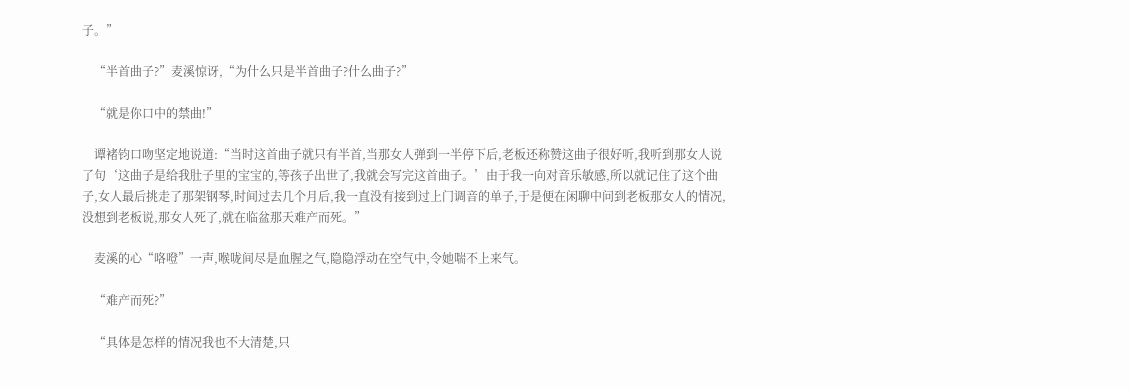子。”

    “半首曲子?”麦溪惊讶,“为什么只是半首曲子?什么曲子?”

    “就是你口中的禁曲!”

    谭褚钧口吻坚定地说道:“当时这首曲子就只有半首,当那女人弹到一半停下后,老板还称赞这曲子很好听,我听到那女人说了句‘这曲子是给我肚子里的宝宝的,等孩子出世了,我就会写完这首曲子。’由于我一向对音乐敏感,所以就记住了这个曲子,女人最后挑走了那架钢琴,时间过去几个月后,我一直没有接到过上门调音的单子,于是便在闲聊中问到老板那女人的情况,没想到老板说,那女人死了,就在临盆那天难产而死。”

    麦溪的心“咯噔”一声,喉咙间尽是血腥之气,隐隐浮动在空气中,令她喘不上来气。

    “难产而死?”

    “具体是怎样的情况我也不大清楚,只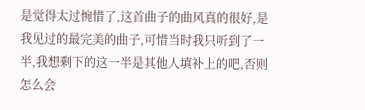是觉得太过惋惜了,这首曲子的曲风真的很好,是我见过的最完美的曲子,可惜当时我只听到了一半,我想剩下的这一半是其他人填补上的吧,否则怎么会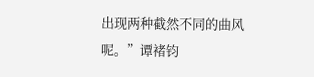出现两种截然不同的曲风呢。”谭褚钧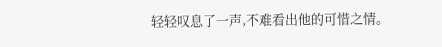轻轻叹息了一声,不难看出他的可惜之情。